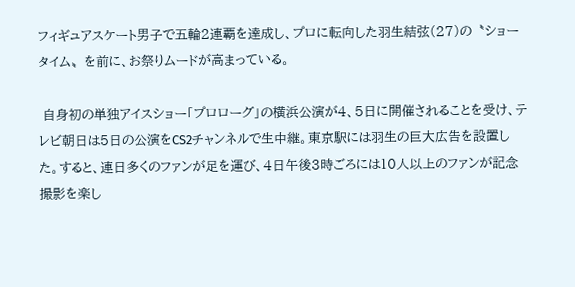フィギュアスケート男子で五輪2連覇を達成し、プロに転向した羽生結弦(27)の〝ショータイム〟を前に、お祭りムードが高まっている。

 自身初の単独アイスショー「プロローグ」の横浜公演が4、5日に開催されることを受け、テレビ朝日は5日の公演をCS2チャンネルで生中継。東京駅には羽生の巨大広告を設置した。すると、連日多くのファンが足を運び、4日午後3時ごろには10人以上のファンが記念撮影を楽し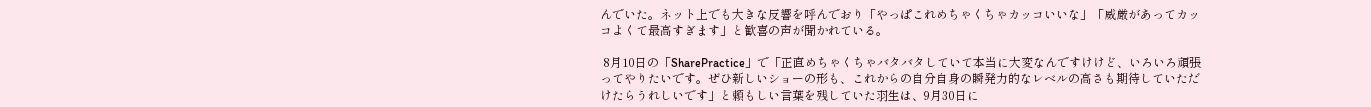んでいた。ネット上でも大きな反響を呼んでおり「やっぱこれめちゃくちゃカッコいいな」「威厳があってカッコよくて最高すぎます」と歓喜の声が聞かれている。

 8月10日の「SharePractice」で「正直めちゃくちゃバタバタしていて本当に大変なんですけけど、いろいろ頑張ってやりたいです。ぜひ新しいショーの形も、これからの自分自身の瞬発力的なレベルの高さも期待していただけたらうれしいです」と頼もしい言葉を残していた羽生は、9月30日に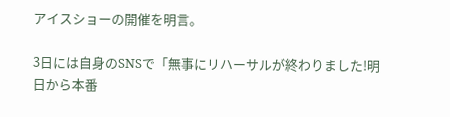アイスショーの開催を明言。

3日には自身のSNSで「無事にリハーサルが終わりました!明日から本番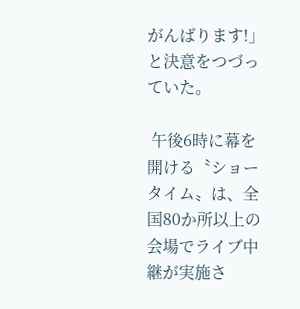がんばります!」と決意をつづっていた。

 午後6時に幕を開ける〝ショータイム〟は、全国80か所以上の会場でライブ中継が実施さ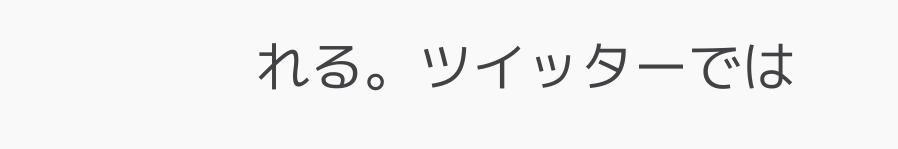れる。ツイッターでは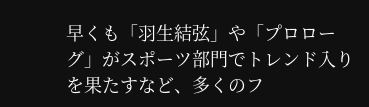早くも「羽生結弦」や「プロローグ」がスポーツ部門でトレンド入りを果たすなど、多くのフ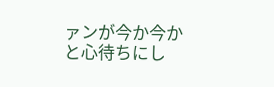ァンが今か今かと心待ちにし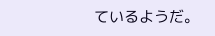ているようだ。